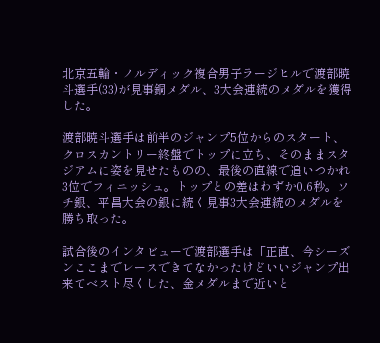北京五輪・ノルディック複合男子ラージヒルで渡部暁斗選手(33)が見事銅メダル、3大会連続のメダルを獲得した。

渡部暁斗選手は前半のジャンプ5位からのスタート、クロスカントリー終盤でトップに立ち、そのままスタジアムに姿を見せたものの、最後の直線で追いつかれ3位でフィニッシュ。トップとの差はわずか0.6秒。ソチ銀、平昌大会の銀に続く見事3大会連続のメダルを勝ち取った。

試合後のインタビューで渡部選手は「正直、今シーズンここまでレースできてなかったけどいいジャンプ出来てベスト尽くした、金メダルまで近いと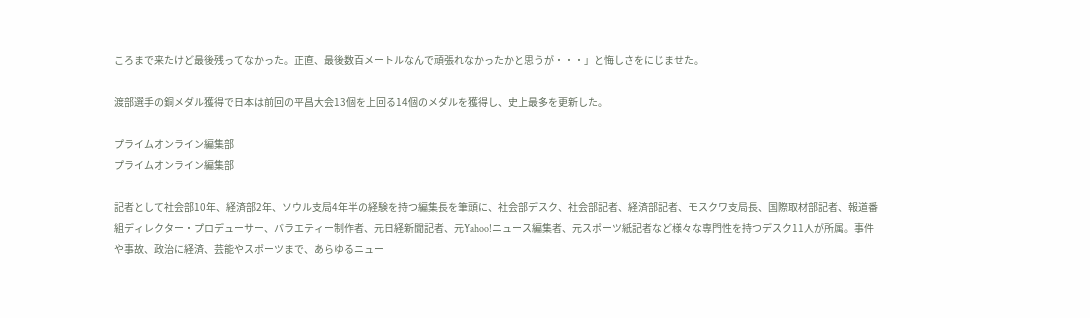ころまで来たけど最後残ってなかった。正直、最後数百メートルなんで頑張れなかったかと思うが・・・」と悔しさをにじませた。

渡部選手の銅メダル獲得で日本は前回の平昌大会13個を上回る14個のメダルを獲得し、史上最多を更新した。

プライムオンライン編集部
プライムオンライン編集部

記者として社会部10年、経済部2年、ソウル支局4年半の経験を持つ編集長を筆頭に、社会部デスク、社会部記者、経済部記者、モスクワ支局長、国際取材部記者、報道番組ディレクター・プロデューサー、バラエティー制作者、元日経新聞記者、元Yahoo!ニュース編集者、元スポーツ紙記者など様々な専門性を持つデスク11人が所属。事件や事故、政治に経済、芸能やスポーツまで、あらゆるニュー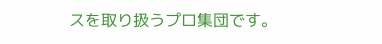スを取り扱うプロ集団です。